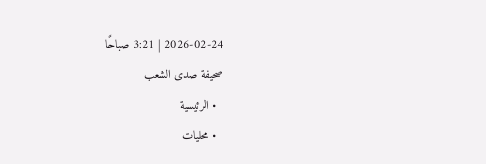2026-02-24 | 3:21 صباحًا
صحيفة صدى الشعب
  • الرئيسية
  • محليات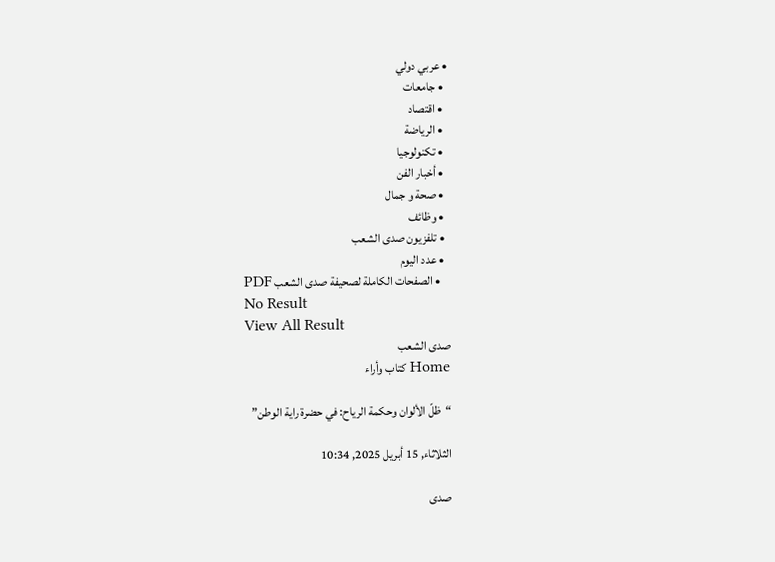• عربي دولي
  • جامعات
  • اقتصاد
  • الرياضة
  • تكنولوجيا
  • أخبار الفن
  • صحة و جمال
  • وظائف
  • تلفزيون صدى الشعب
  • عدد اليوم
    • الصفحات الكاملة لصحيفة صدى الشعب PDF
No Result
View All Result
صدى الشعب
Home كتاب وأراء

“ظلّ الألوان وحكمة الرياح: في حضرة راية الوطن”

الثلاثاء, 15 أبريل 2025, 10:34

صدى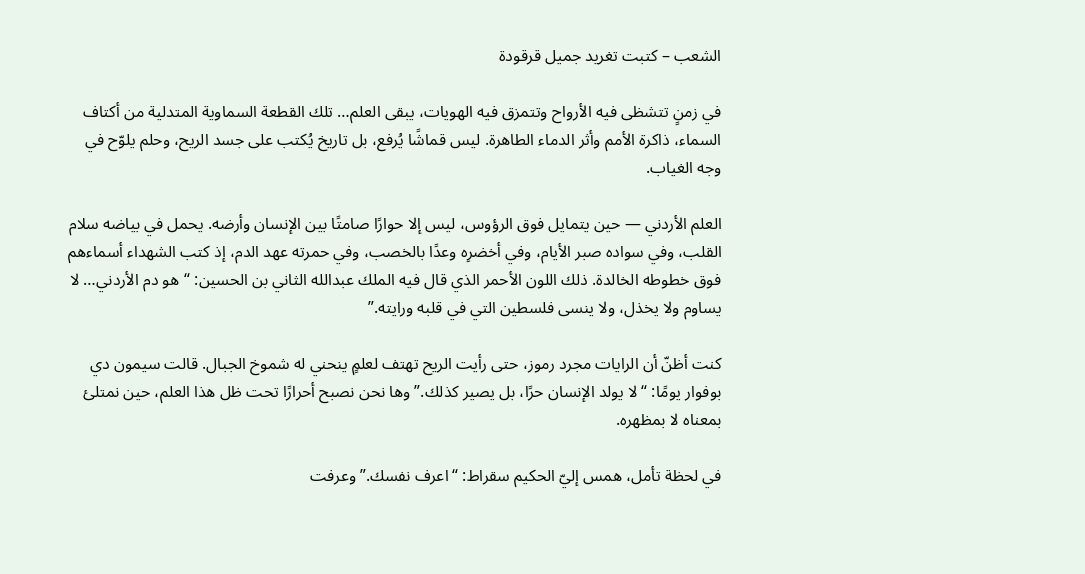الشعب – كتبت تغريد جميل قرقودة

في زمنٍ تتشظى فيه الأرواح وتتمزق فيه الهويات، يبقى العلم… تلك القطعة السماوية المتدلية من أكتاف السماء، ذاكرة الأمم وأثر الدماء الطاهرة. ليس قماشًا يُرفع، بل تاريخ يُكتب على جسد الريح، وحلم يلوّح في وجه الغياب.

العلم الأردني — حين يتمايل فوق الرؤوس، ليس إلا حوارًا صامتًا بين الإنسان وأرضه. يحمل في بياضه سلام القلب، وفي سواده صبر الأيام، وفي أخضرِه وعدًا بالخصب، وفي حمرته عهد الدم، إذ كتب الشهداء أسماءهم فوق خطوطه الخالدة. ذلك اللون الأحمر الذي قال فيه الملك عبدالله الثاني بن الحسين: “هو دم الأردني… لا يساوم ولا يخذل، ولا ينسى فلسطين التي في قلبه ورايته.”

كنت أظنّ أن الرايات مجرد رموز، حتى رأيت الريح تهتف لعلمٍ ينحني له شموخ الجبال. قالت سيمون دي بوفوار يومًا: “لا يولد الإنسان حرًا، بل يصير كذلك.” وها نحن نصبح أحرارًا تحت ظل هذا العلم، حين نمتلئ بمعناه لا بمظهره.

في لحظة تأمل، همس إليّ الحكيم سقراط: “اعرف نفسك.” وعرفت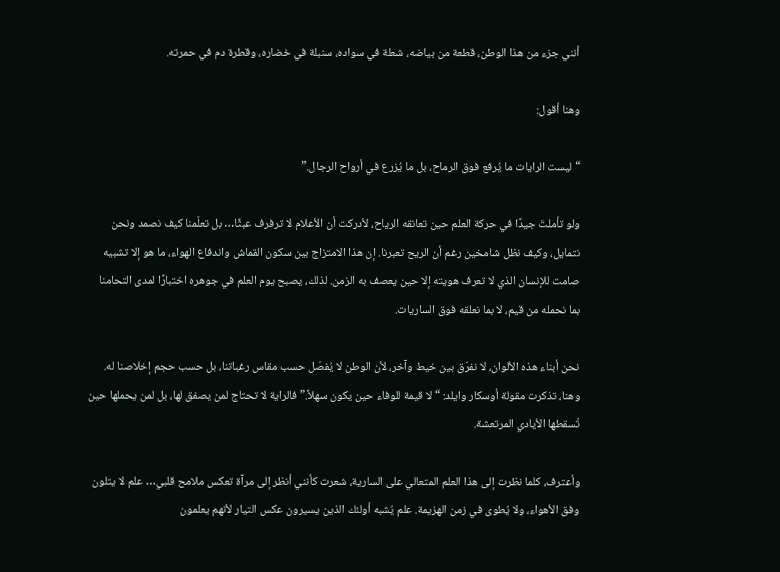أنني جزء من هذا الوطن، قطعة من بياضه، شعلة في سواده، سنبلة في خضاره، وقطرة دم في حمرته.

وهنا أقول:

“ليست الرايات ما يُرفع فوق الرماح، بل ما يُزرع في أرواح الرجال.”

ولو تأملتَ جيدًا في حركة العلم حين تعانقه الرياح، لأدركت أن الأعلام لا ترفرف عبثًا… بل تعلّمنا كيف نصمد ونحن نتمايل، وكيف نظل شامخين رغم أن الريح تعبرنا. إن هذا الامتزاج بين سكون القماش واندفاع الهواء، ما هو إلا تشبيه صامت للإنسان الذي لا تعرف هويته إلا حين يعصف به الزمن. لذلك، يصبح يوم العلم في جوهره اختبارًا لمدى التحامنا بما نحمله من قيم، لا بما نعلقه فوق الساريات.

نحن أبناء هذه الألوان، لا نفرّق بين خيط وآخر، لأن الوطن لا يُفصّل حسب مقاس رغباتنا، بل حسب حجم إخلاصنا له. وهنا، تذكرت مقولة أوسكار وايلد: “لا قيمة للوفاء حين يكون سهلاً.” فالراية لا تحتاج لمن يصفق لها، بل لمن يحملها حين تُسقطها الأيادي المرتعشة.

وأعترف، كلما نظرت إلى هذا العلم المتعالي على السارية، شعرت كأنني أنظر إلى مرآة تعكس ملامح قلبي… علم لا يتلون وفق الأهواء، ولا يُطوى في زمن الهزيمة. علم يُشبه أولئك الذين يسيرون عكس التيار لأنهم يعلمون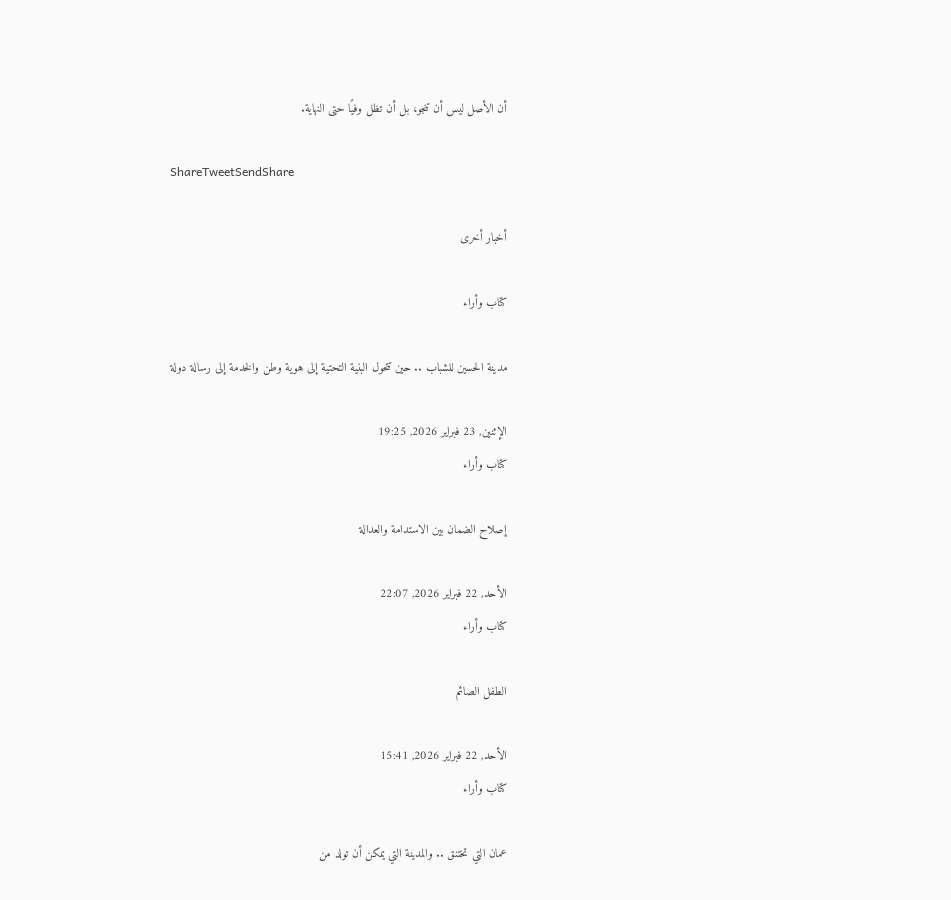أن الأصل ليس أن تنجو، بل أن تظل وفيًا حتى النهاية.

ShareTweetSendShare

أخبار أخرى

كتاب وأراء

مدينة الحسين للشباب .. حين تتحول البنية التحتية إلى هوية وطن والخدمة إلى رسالة دولة

الإثنين, 23 فبراير 2026, 19:25
كتاب وأراء

إصلاح الضمان بين الاستدامة والعدالة

الأحد, 22 فبراير 2026, 22:07
كتاب وأراء

الطفل الصائم

الأحد, 22 فبراير 2026, 15:41
كتاب وأراء

عمان التي تختنق .. والمدينة التي يمكن أن تولد من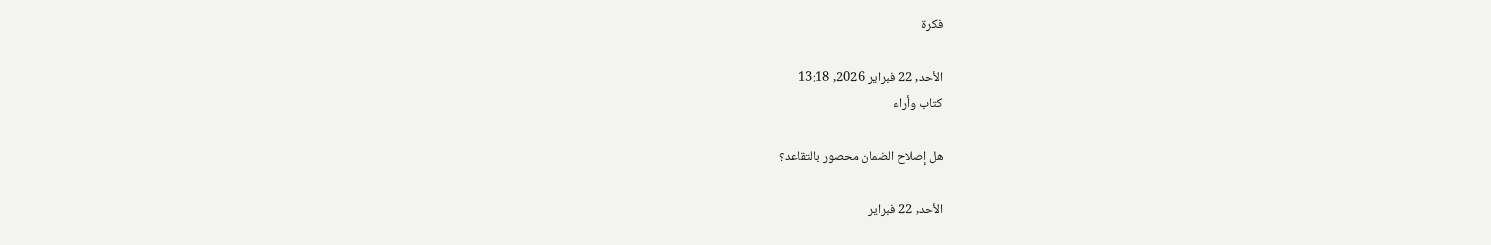فكرة

الأحد, 22 فبراير 2026, 13:18
كتاب وأراء

هل إصلاح الضمان محصور بالتقاعد؟

الأحد, 22 فبراير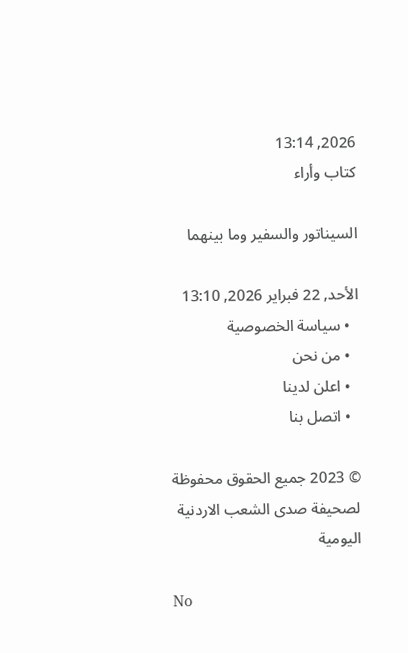2026, 13:14
كتاب وأراء

السيناتور والسفير وما بينهما

الأحد, 22 فبراير 2026, 13:10
  • سياسة الخصوصية
  • من نحن
  • اعلن لدينا
  • اتصل بنا

© 2023 جميع الحقوق محفوظة لصحيفة صدى الشعب الاردنية اليومية

No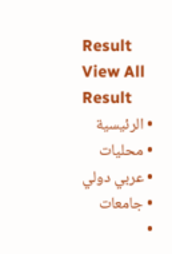Result
View All Result
  • الرئيسية
  • محليات
  • عربي دولي
  • جامعات
  •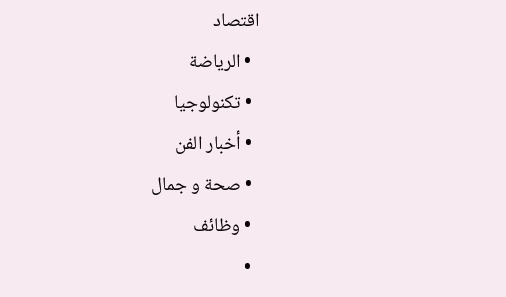اقتصاد
  • الرياضة
  • تكنولوجيا
  • أخبار الفن
  • صحة و جمال
  • وظائف
  •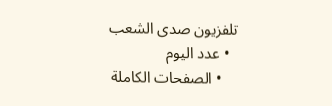تلفزيون صدى الشعب
  • عدد اليوم
    • الصفحات الكاملة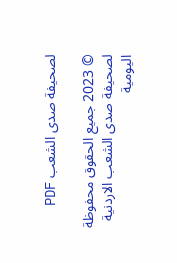لصحيفة صدى الشعب PDF

© 2023 جميع الحقوق محفوظة لصحيفة صدى الشعب الاردنية اليومية